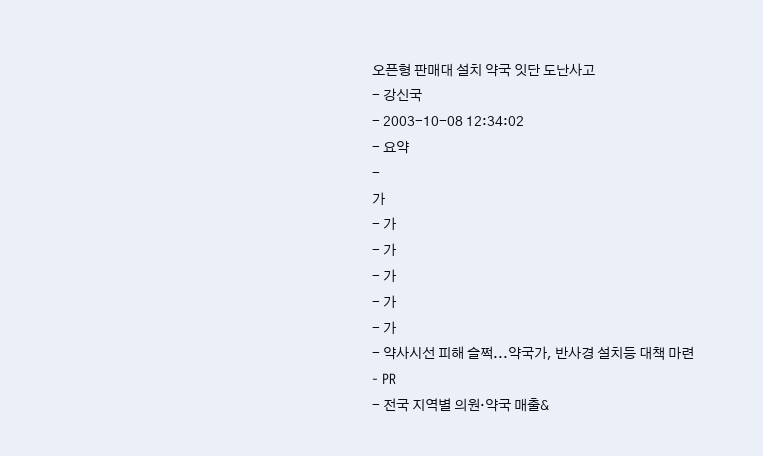오픈형 판매대 설치 약국 잇단 도난사고
- 강신국
- 2003-10-08 12:34:02
- 요약
-
가
- 가
- 가
- 가
- 가
- 가
- 약사시선 피해 슬쩍...약국가, 반사경 설치등 대책 마련
- PR
- 전국 지역별 의원·약국 매출&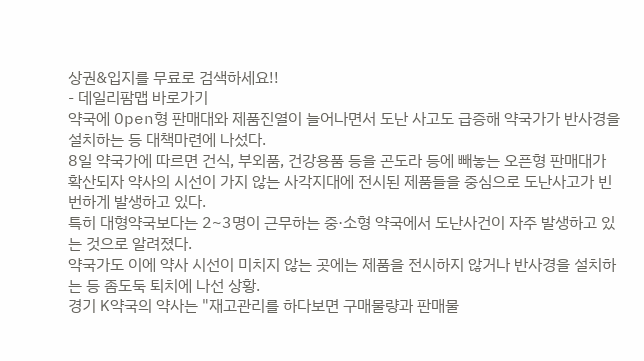상권&입지를 무료로 검색하세요!!
- 데일리팜맵 바로가기
약국에 Open형 판매대와 제품진열이 늘어나면서 도난 사고도 급증해 약국가가 반사경을 설치하는 등 대책마련에 나섰다.
8일 약국가에 따르면 건식, 부외품, 건강용품 등을 곤도라 등에 빼놓는 오픈형 판매대가 확산되자 약사의 시선이 가지 않는 사각지대에 전시된 제품들을 중심으로 도난사고가 빈번하게 발생하고 있다.
특히 대형약국보다는 2~3명이 근무하는 중·소형 약국에서 도난사건이 자주 발생하고 있는 것으로 알려졌다.
약국가도 이에 약사 시선이 미치지 않는 곳에는 제품을 전시하지 않거나 반사경을 설치하는 등 좀도둑 퇴치에 나선 상황.
경기 K약국의 약사는 "재고관리를 하다보면 구매물량과 판매물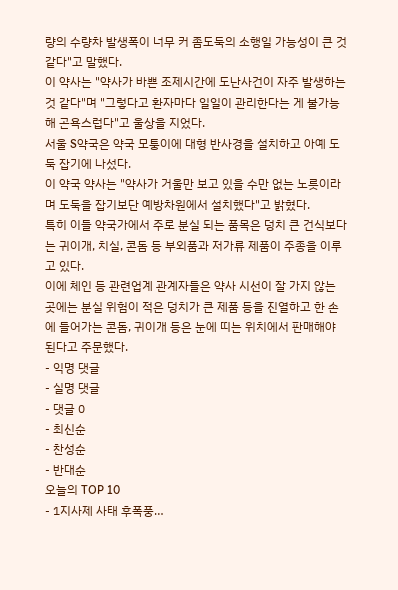량의 수량차 발생폭이 너무 커 좀도둑의 소행일 가능성이 큰 것 같다"고 말했다.
이 약사는 "약사가 바쁜 조제시간에 도난사건이 자주 발생하는 것 같다"며 "그렇다고 환자마다 일일이 관리한다는 게 불가능해 곤욕스럽다"고 울상을 지었다.
서울 S약국은 약국 모퉁이에 대형 반사경을 설치하고 아예 도둑 잡기에 나섰다.
이 약국 약사는 "약사가 거울만 보고 있을 수만 없는 노릇이라며 도둑을 잡기보단 예방차원에서 설치했다"고 밝혔다.
특히 이들 약국가에서 주로 분실 되는 품목은 덩치 큰 건식보다는 귀이개, 치실, 콘돔 등 부외품과 저가류 제품이 주종을 이루고 있다.
이에 체인 등 관련업계 관계자들은 약사 시선이 잘 가지 않는 곳에는 분실 위험이 적은 덩치가 큰 제품 등을 진열하고 한 손에 들어가는 콘돔, 귀이개 등은 눈에 띠는 위치에서 판매해야 된다고 주문했다.
- 익명 댓글
- 실명 댓글
- 댓글 0
- 최신순
- 찬성순
- 반대순
오늘의 TOP 10
- 1지사제 사태 후폭풍…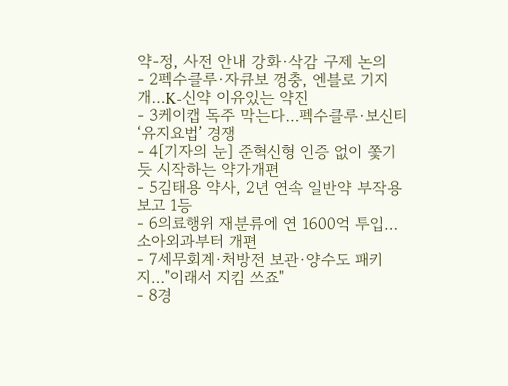약-정, 사전 안내 강화·삭감 구제 논의
- 2펙수클루·자큐보 껑충, 엔블로 기지개…K-신약 이유있는 약진
- 3케이캡 독주 막는다…펙수클루·보신티 ‘유지요법’ 경쟁
- 4[기자의 눈] 준혁신형 인증 없이 쫓기듯 시작하는 약가개편
- 5김태용 약사, 2년 연속 일반약 부작용 보고 1등
- 6의료행위 재분류에 연 1600억 투입…소아외과부터 개편
- 7세무회계·처방전 보관·양수도 패키지…"이래서 지킴 쓰죠"
- 8경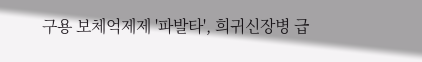구용 보체억제제 '파발타', 희귀신장병 급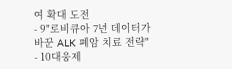여 확대 도전
- 9"로비큐아 7년 데이터가 바꾼 ALK 폐암 치료 전략"
- 10대웅제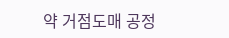약 거점도매 공정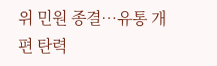위 민원 종결…유통 개편 탄력